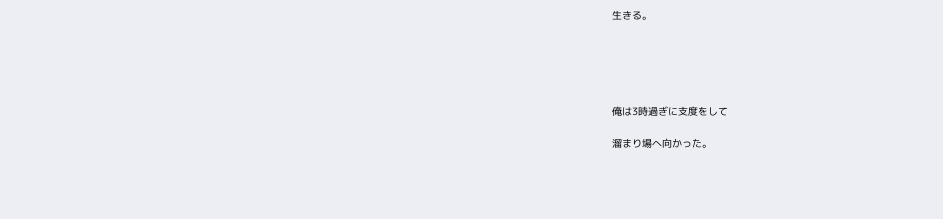生きる。





俺は3時過ぎに支度をして

溜まり場へ向かった。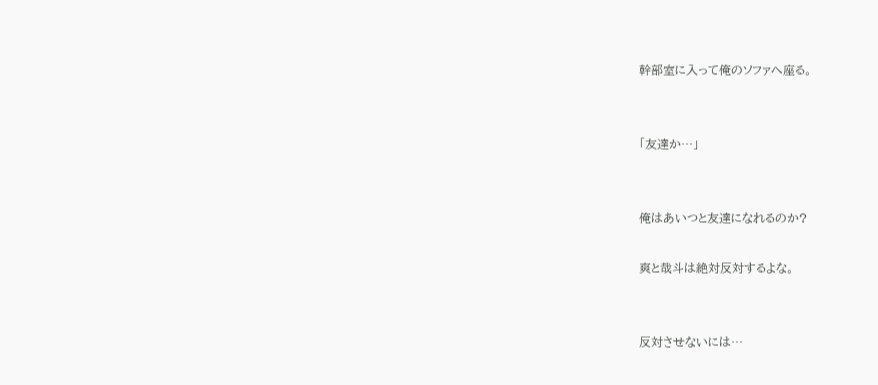幹部室に入って俺のソファへ座る。


「友達か…」


俺はあいつと友達になれるのか?

爽と哉斗は絶対反対するよな。


反対させないには…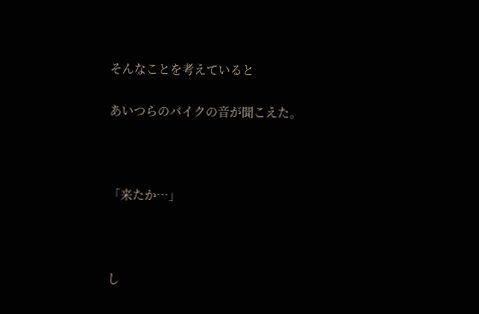そんなことを考えていると

あいつらのバイクの音が聞こえた。



「来たか…」



し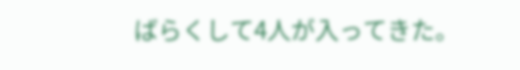ばらくして4人が入ってきた。